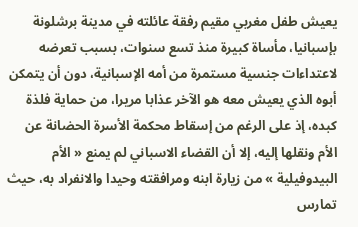يعيش طفل مغربي مقيم رفقة عائلته في مدينة برشلونة بإسبانيا، مأساة كبيرة منذ تسع سنوات، بسبب تعرضه لاعتداءات جنسية مستمرة من أمه الإسبانية، دون أن يتمكن أبوه الذي يعيش معه هو الآخر عذابا مريرا، من حماية فلذة كبده، إذ على الرغم من إسقاط محكمة الأسرة الحضانة عن الأم ونقلها إليه، إلا أن القضاء الاسباني لم يمنع « الأم البيدوفيلية » من زيارة ابنه ومرافقته وحيدا والانفراد به، حيث تمارس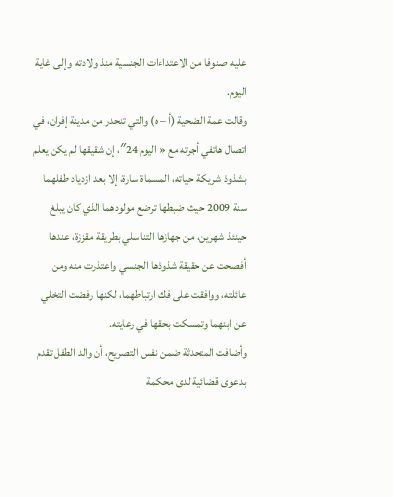عليه صنوفا من الاعتداءات الجنسية منذ ولادته وإلى غاية اليوم.
وقالت عمة الضحية (أ – ه) والتي تنحدر من مدينة إفران، في اتصال هاتفي أجرته مع « اليوم 24″، إن شقيقها لم يكن يعلم بشذوذ شريكة حياته، المسماة سارة، إلا بعد ازدياد طفلهما سنة 2009 حيث ضبطها ترضع مولودهما الذي كان يبلغ حينئذ شهرين، من جهازها التناسلي بطريقة مقززة، عندها أفصحت عن حقيقة شذوذها الجنسي واعتذرت منه ومن عائلته، ووافقت على فك ارتباطهما، لكنها رفضت التخلي عن ابنهما وتمسكت بحقها في رعايته.
وأضافت المتحدثة ضمن نفس التصريح، أن والد الطفل تقدم بدعوى قضائية لدى محكمة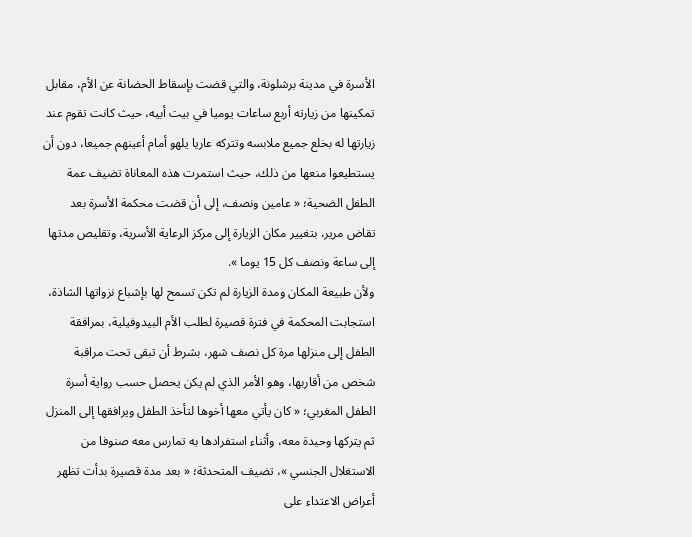الأسرة في مدينة برشلونة، والتي قضت بإسقاط الحضانة عن الأم، مقابل تمكينها من زيارته أربع ساعات يوميا في بيت أبيه، حيث كانت تقوم عند زيارتها له بخلع جميع ملابسه وتتركه عاريا يلهو أمام أعينهم جميعا، دون أن يستطيعوا منعها من ذلك، حيث استمرت هذه المعاناة تضيف عمة الطفل الضحية؛ « عامين ونصف، إلى أن قضت محكمة الأسرة بعد تقاض مرير، بتغيير مكان الزيارة إلى مركز الرعاية الأسرية، وتقليص مدتها إلى ساعة ونصف كل 15 يوما ».
ولأن طبيعة المكان ومدة الزيارة لم تكن تسمح لها بإشباع نزواتها الشاذة، استجابت المحكمة في فترة قصيرة لطلب الأم البيدوفيلية، بمرافقة الطفل إلى منزلها مرة كل نصف شهر، بشرط أن تبقى تحت مراقبة شخص من أقاربها، وهو الأمر الذي لم يكن يحصل حسب رواية أسرة الطفل المغربي؛ « كان يأتي معها أخوها لتأخذ الطفل ويرافقها إلى المنزل ثم يتركها وحيدة معه، وأثناء استفرادها به تمارس معه صنوفا من الاستغلال الجنسي »، تضيف المتحدثة؛ « بعد مدة قصيرة بدأت تظهر أعراض الاعتداء على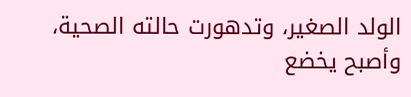الولد الصغير، وتدهورت حالته الصحية، وأصبح يخضع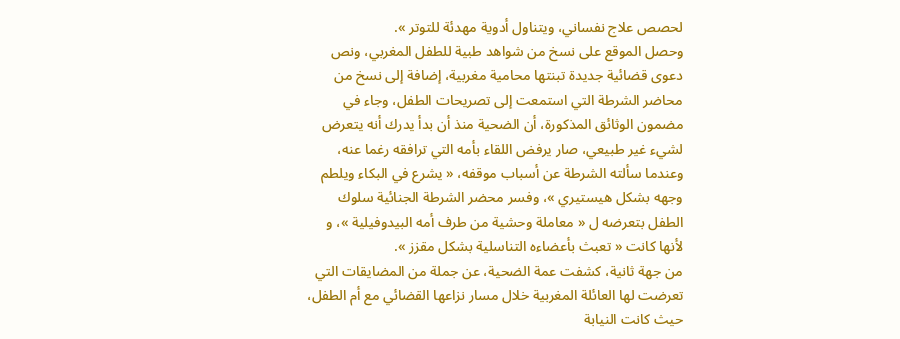لحصص علاج نفساني، ويتناول أدوية مهدئة للتوتر ».
وحصل الموقع على نسخ من شواهد طبية للطفل المغربي، ونص دعوى قضائية جديدة تبنتها محامية مغربية، إضافة إلى نسخ من محاضر الشرطة التي استمعت إلى تصريحات الطفل، وجاء في مضمون الوثائق المذكورة، أن الضحية منذ أن بدأ يدرك أنه يتعرض لشيء غير طبيعي، صار يرفض اللقاء بأمه التي ترافقه رغما عنه، وعندما سألته الشرطة عن أسباب موقفه، « يشرع في البكاء ويلطم وجهه بشكل هيستيري »، وفسر محضر الشرطة الجنائية سلوك الطفل بتعرضه ل « معاملة وحشية من طرف أمه البيدوفيلية »، و لأنها كانت « تعبث بأعضاءه التناسلية بشكل مقزز ».
من جهة ثانية، كشفت عمة الضحية، عن جملة من المضايقات التي تعرضت لها العائلة المغربية خلال مسار نزاعها القضائي مع أم الطفل، حيث كانت النيابة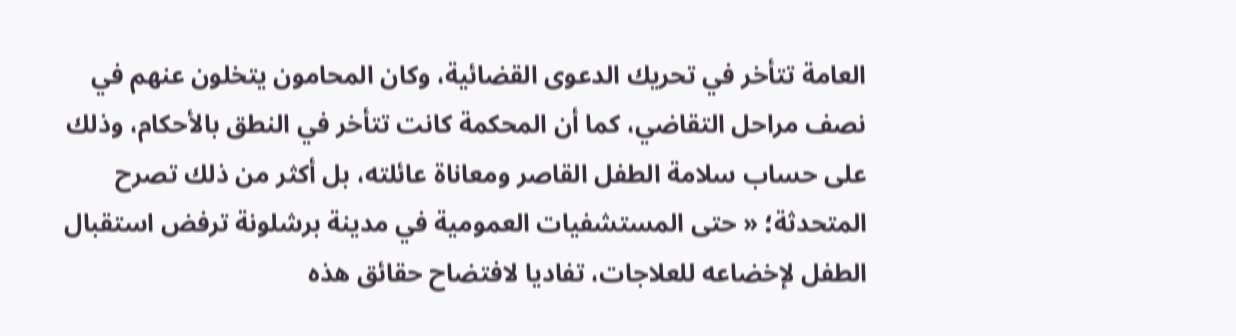العامة تتأخر في تحريك الدعوى القضائية، وكان المحامون يتخلون عنهم في نصف مراحل التقاضي، كما أن المحكمة كانت تتأخر في النطق بالأحكام، وذلك على حساب سلامة الطفل القاصر ومعاناة عائلته، بل أكثر من ذلك تصرح المتحدثة؛ « حتى المستشفيات العمومية في مدينة برشلونة ترفض استقبال الطفل لإخضاعه للعلاجات، تفاديا لافتضاح حقائق هذه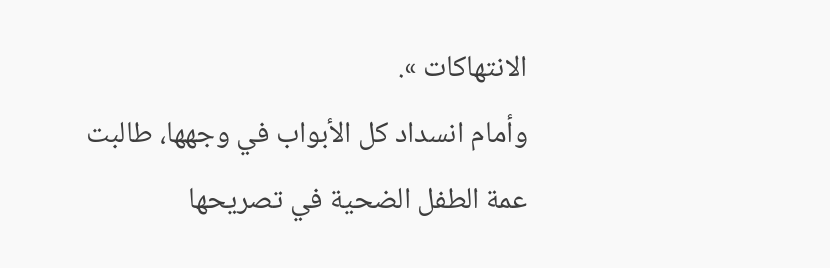الانتهاكات ».
وأمام انسداد كل الأبواب في وجهها، طالبت عمة الطفل الضحية في تصريحها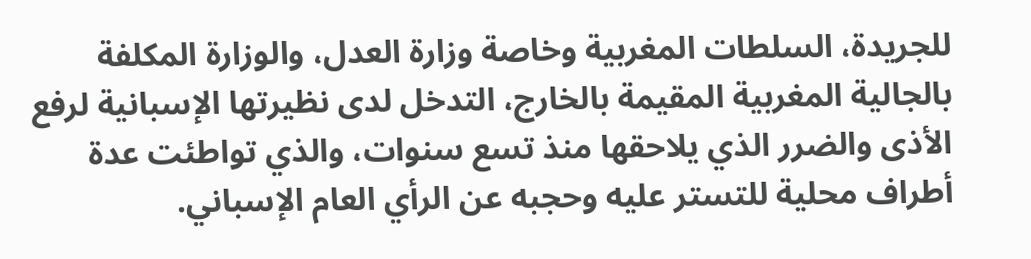للجريدة، السلطات المغربية وخاصة وزارة العدل، والوزارة المكلفة بالجالية المغربية المقيمة بالخارج، التدخل لدى نظيرتها الإسبانية لرفع الأذى والضرر الذي يلاحقها منذ تسع سنوات، والذي تواطئت عدة أطراف محلية للتستر عليه وحجبه عن الرأي العام الإسباني.